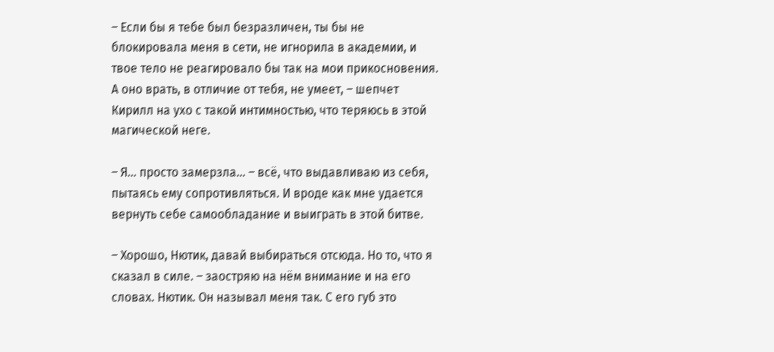– Если бы я тебе был безразличен, ты бы не блокировала меня в сети, не игнорила в академии, и твое тело не реагировало бы так на мои прикосновения. А оно врать, в отличие от тебя, не умеет, – шепчет Кирилл на ухо с такой интимностью, что теряюсь в этой магической неге.

– Я… просто замерзла… – всё, что выдавливаю из себя, пытаясь ему сопротивляться. И вроде как мне удается вернуть себе самообладание и выиграть в этой битве.

– Хорошо, Нютик, давай выбираться отсюда. Но то, что я сказал в силе. – заостряю на нём внимание и на его словах. Нютик. Он называл меня так. С его губ это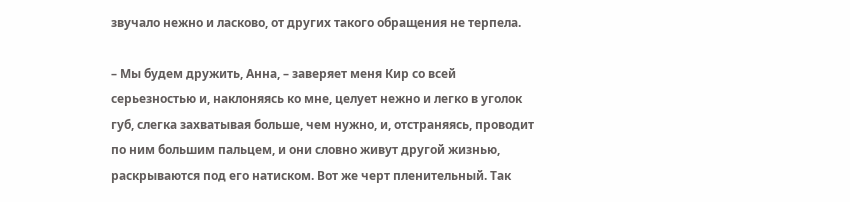звучало нежно и ласково, от других такого обращения не терпела.

– Мы будем дружить, Анна, – заверяет меня Кир со всей серьезностью и, наклоняясь ко мне, целует нежно и легко в уголок губ, слегка захватывая больше, чем нужно, и, отстраняясь, проводит по ним большим пальцем, и они словно живут другой жизнью, раскрываются под его натиском. Вот же черт пленительный. Так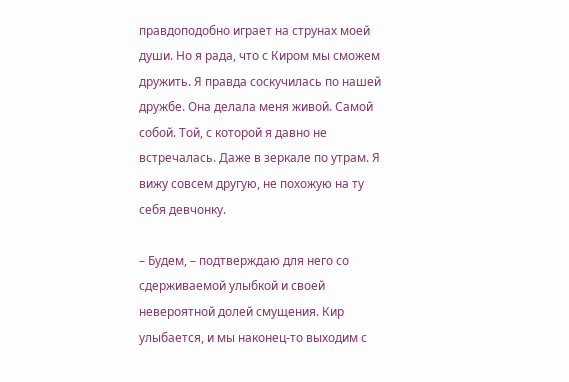правдоподобно играет на струнах моей души. Но я рада, что с Киром мы сможем дружить. Я правда соскучилась по нашей дружбе. Она делала меня живой. Самой собой. Той, с которой я давно не встречалась. Даже в зеркале по утрам. Я вижу совсем другую, не похожую на ту себя девчонку.

– Будем, – подтверждаю для него со сдерживаемой улыбкой и своей невероятной долей смущения. Кир улыбается, и мы наконец-то выходим с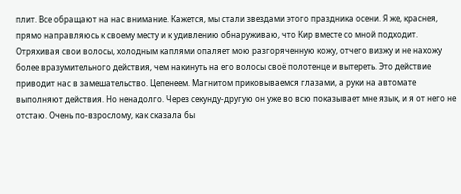плит. Все обращают на нас внимание. Кажется, мы стали звездами этого праздника осени. Я же, краснея, прямо направляюсь к своему месту и к удивлению обнаруживаю, что Кир вместе со мной подходит. Отряхивая свои волосы, холодным каплями опаляет мою разгоряченную кожу, отчего визжу и не нахожу более вразумительного действия, чем накинуть на его волосы своё полотенце и вытереть. Это действие приводит нас в замешательство. Цепенеем. Магнитом приковываемся глазами, а руки на автомате выполняют действия. Но ненадолго. Через секунду-другую он уже во всю показывает мне язык, и я от него не отстаю. Очень по-взрослому, как сказала бы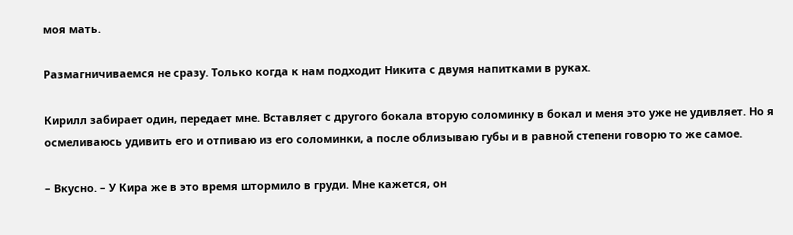моя мать.

Размагничиваемся не сразу. Только когда к нам подходит Никита с двумя напитками в руках.

Кирилл забирает один, передает мне. Вставляет с другого бокала вторую соломинку в бокал и меня это уже не удивляет. Но я осмеливаюсь удивить его и отпиваю из его соломинки, а после облизываю губы и в равной степени говорю то же самое.

– Вкусно. – У Кира же в это время штормило в груди. Мне кажется, он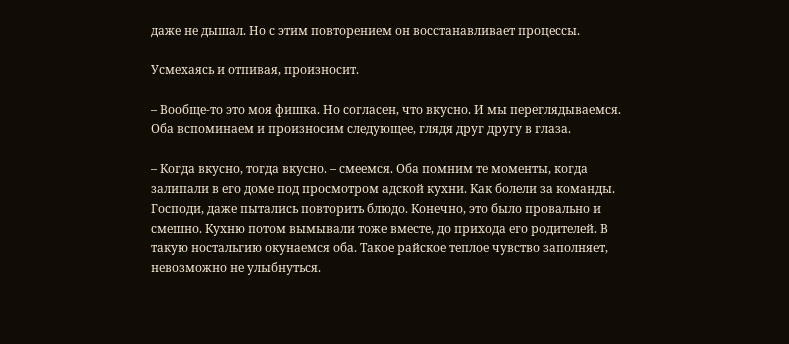даже не дышал. Но с этим повторением он восстанавливает процессы.

Усмехаясь и отпивая, произносит.

– Вообще-то это моя фишка. Но согласен, что вкусно. И мы переглядываемся. Оба вспоминаем и произносим следующее, глядя друг другу в глаза.

– Когда вкусно, тогда вкусно. – смеемся. Оба помним те моменты, когда залипали в его доме под просмотром адской кухни. Как болели за команды. Господи, даже пытались повторить блюдо. Конечно, это было провально и смешно. Кухню потом вымывали тоже вместе, до прихода его родителей. В такую ностальгию окунаемся оба. Такое райское теплое чувство заполняет, невозможно не улыбнуться.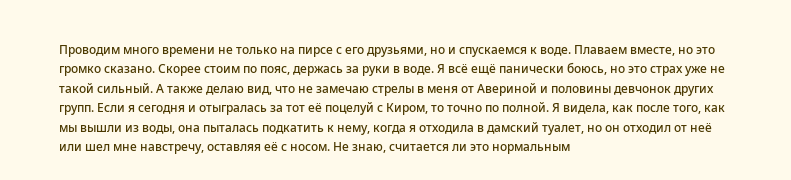Проводим много времени не только на пирсе с его друзьями, но и спускаемся к воде. Плаваем вместе, но это громко сказано. Скорее стоим по пояс, держась за руки в воде. Я всё ещё панически боюсь, но это страх уже не такой сильный. А также делаю вид, что не замечаю стрелы в меня от Авериной и половины девчонок других групп. Если я сегодня и отыгралась за тот её поцелуй с Киром, то точно по полной. Я видела, как после того, как мы вышли из воды, она пыталась подкатить к нему, когда я отходила в дамский туалет, но он отходил от неё или шел мне навстречу, оставляя её с носом. Не знаю, считается ли это нормальным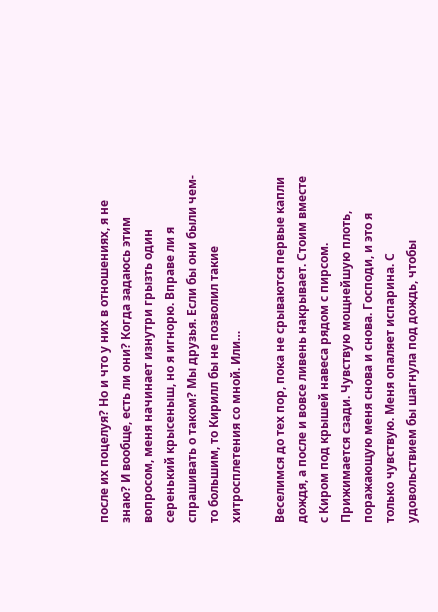после их поцелуя? Но и что у них в отношениях, я не знаю? И вообще, есть ли они? Когда задаюсь этим вопросом, меня начинает изнутри грызть один серенький крысеныш, но я игнорю. Вправе ли я спрашивать о таком? Мы друзья. Если бы они были чем-то большим, то Кирилл бы не позволил такие хитросплетения со мной. Или…

Веселимся до тех пор, пока не срываются первые капли дождя, а после и вовсе ливень накрывает. Стоим вместе с Киром под крышей навеса рядом с пирсом. Прижимается сзади. Чувствую мощнейшую плоть, поражающую меня снова и снова. Господи, и это я только чувствую. Меня опаляет испарина. С удовольствием бы шагнула под дождь, чтобы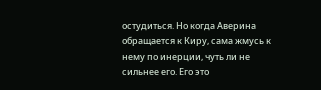остудиться. Но когда Аверина обращается к Киру, сама жмусь к нему по инерции, чуть ли не сильнее его. Его это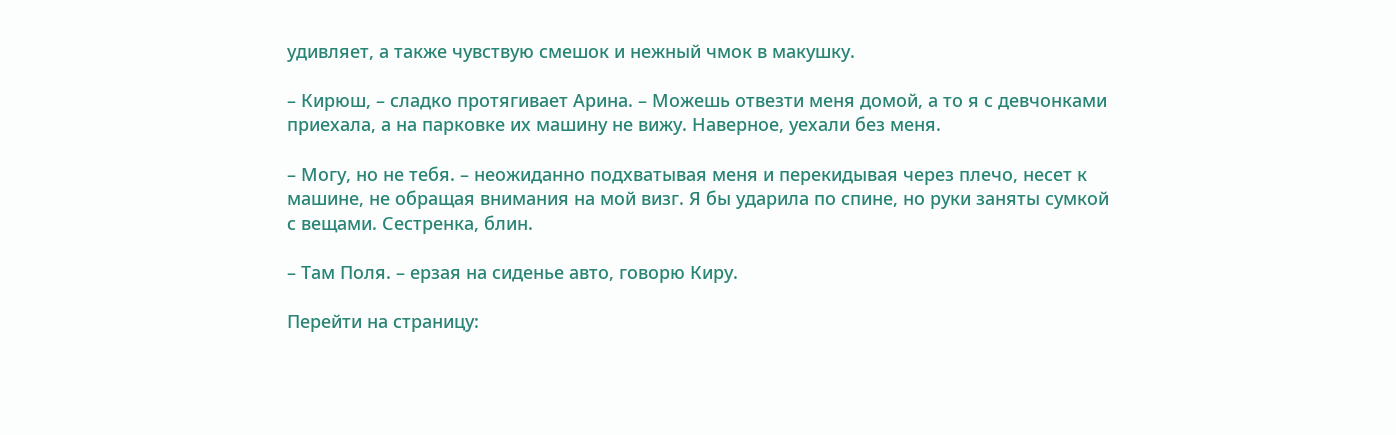удивляет, а также чувствую смешок и нежный чмок в макушку.

– Кирюш, – сладко протягивает Арина. – Можешь отвезти меня домой, а то я с девчонками приехала, а на парковке их машину не вижу. Наверное, уехали без меня.

– Могу, но не тебя. – неожиданно подхватывая меня и перекидывая через плечо, несет к машине, не обращая внимания на мой визг. Я бы ударила по спине, но руки заняты сумкой с вещами. Сестренка, блин.

– Там Поля. – ерзая на сиденье авто, говорю Киру.

Перейти на страницу: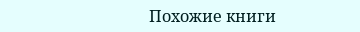Похожие книги